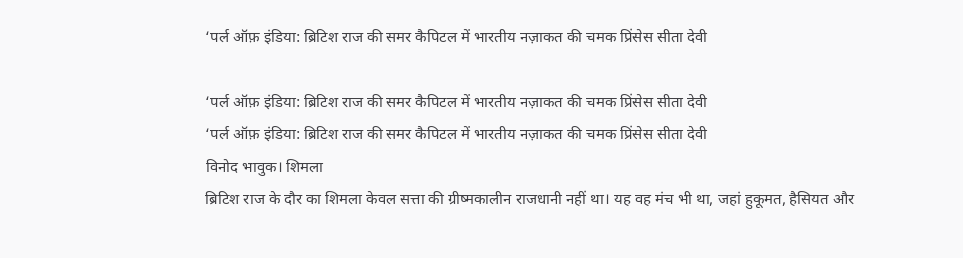‘पर्ल ऑफ़ इंडिया: ब्रिटिश राज की समर कैपिटल में भारतीय नज़ाकत की चमक प्रिंसेस सीता देवी

‘पर्ल ऑफ़ इंडिया: ब्रिटिश राज की समर कैपिटल में भारतीय नज़ाकत की चमक प्रिंसेस सीता देवी
‘पर्ल ऑफ़ इंडिया: ब्रिटिश राज की समर कैपिटल में भारतीय नज़ाकत की चमक प्रिंसेस सीता देवी
विनोद भावुक। शिमला
ब्रिटिश राज के दौर का शिमला केवल सत्ता की ग्रीष्मकालीन राजधानी नहीं था। यह वह मंच भी था, जहां हुकूमत, हैसियत और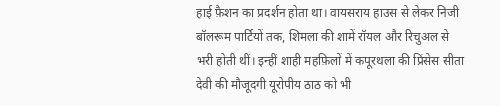हाई फ़ैशन का प्रदर्शन होता था। वायसराय हाउस से लेकर निजी बॉलरूम पार्टियों तक, शिमला की शामें रॉयल और रिचुअल से भरी होती थीं। इन्हीं शाही महफ़िलों में कपूरथला की प्रिंसेस सीता देवी की मौजूदगी यूरोपीय ठाठ को भी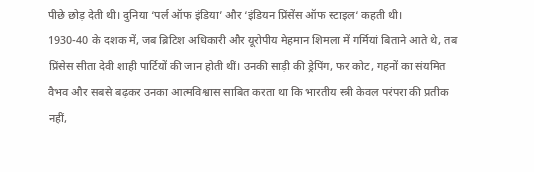पीछे छोड़ देती थी। दुनिया ‘पर्ल ऑफ इंडिया’ और ‘इंडियन प्रिंसेंस ऑफ स्टाइल‘ कहती थी।
1930-40 के दशक में, जब ब्रिटिश अधिकारी और यूरोपीय मेहमान शिमला में गर्मियां बिताने आते थे, तब प्रिंसेस सीता देवी शाही पार्टियों की जान होती थीं। उनकी साड़ी की ड्रेपिंग, फर कोट, गहनों का संयमित वैभव और सबसे बढ़कर उनका आत्मविश्वास साबित करता था कि भारतीय स्त्री केवल परंपरा की प्रतीक नहीं,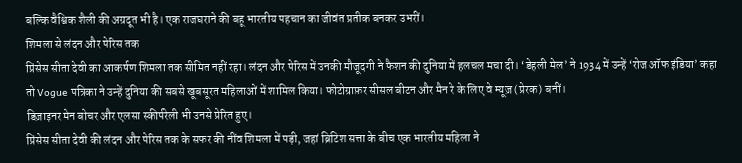बल्कि वैश्विक शैली की अग्रदूत भी है। एक राजघराने की बहू भारतीय पहचान का जीवंत प्रतीक बनकर उभरीं।
शिमला से लंदन और पेरिस तक
प्रिंसेस सीता देवी का आकर्षण शिमला तक सीमित नहीं रहा। लंदन और पेरिस में उनकी मौजूदगी ने फैशन की दुनिया में हलचल मचा दी। ‘डेहली मेल’ ने 1934 में उन्हें ‘रोज ऑफ इंडिया’ कहा तो Vogue पत्रिका ने उन्हें दुनिया की सबसे खूबसूरत महिलाओं में शामिल किया। फोटोग्राफ़र सीसल बीटन और मैन रे के लिए वे म्यूज़ (प्रेरक) बनीं।
डिज़ाइनर मेन बोचर और एलसा स्कीर्परेली भी उनसे प्रेरित हुए।
प्रिंसेस सीता देवी की लंदन और पेरिस तक के सफर की नींव शिमला में पड़ी, जहां ब्रिटिश सत्ता के बीच एक भारतीय महिला ने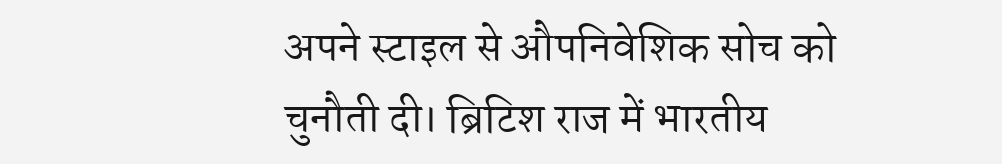अपने स्टाइल से औपनिवेशिक सोच को चुनौती दी। ब्रिटिश राज में भारतीय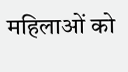महिलाओं को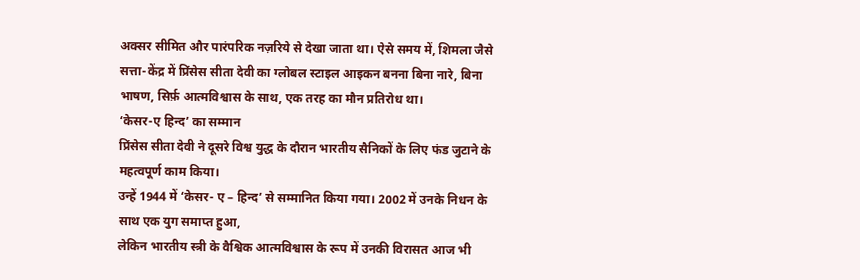अक्सर सीमित और पारंपरिक नज़रिये से देखा जाता था। ऐसे समय में, शिमला जैसे सत्ता-केंद्र में प्रिंसेस सीता देवी का ग्लोबल स्टाइल आइकन बनना बिना नारे, बिना भाषण, सिर्फ़ आत्मविश्वास के साथ, एक तरह का मौन प्रतिरोध था।
‘केसर-ए हिन्द’ का सम्मान
प्रिंसेस सीता देवी ने दूसरे विश्व युद्ध के दौरान भारतीय सैनिकों के लिए फंड जुटाने के महत्वपूर्ण काम किया।
उन्हें 1944 में ‘केसर- ए – हिन्द’ से सम्मानित किया गया। 2002 में उनके निधन के साथ एक युग समाप्त हुआ,
लेकिन भारतीय स्त्री के वैश्विक आत्मविश्वास के रूप में उनकी विरासत आज भी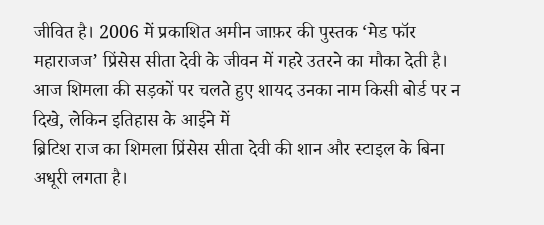जीवित है। 2006 में प्रकाशित अमीन जाफ़र की पुस्तक ‘मेड फॉर महाराजज’ प्रिंसेस सीता देवी के जीवन में गहरे उतरने का मौका देती है।
आज शिमला की सड़कों पर चलते हुए शायद उनका नाम किसी बोर्ड पर न दिखे, लेकिन इतिहास के आईने में
ब्रिटिश राज का शिमला प्रिंसेस सीता देवी की शान और स्टाइल के बिना अधूरी लगता है।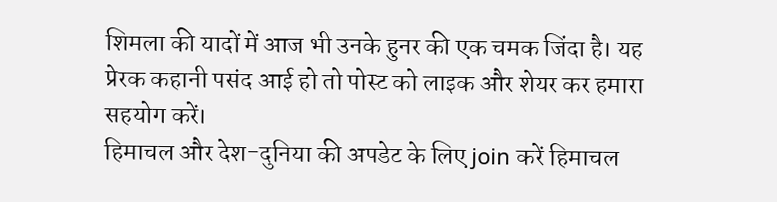शिमला की यादों में आज भी उनके हुनर की एक चमक जिंदा है। यह प्रेरक कहानी पसंद आई हो तो पोस्ट को लाइक और शेयर कर हमारा सहयोग करें।
हिमाचल और देश-दुनिया की अपडेट के लिए join करें हिमाचल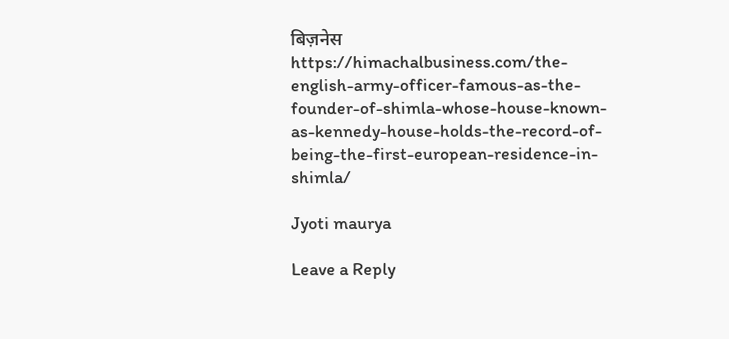बिज़नेस
https://himachalbusiness.com/the-english-army-officer-famous-as-the-founder-of-shimla-whose-house-known-as-kennedy-house-holds-the-record-of-being-the-first-european-residence-in-shimla/

Jyoti maurya

Leave a Reply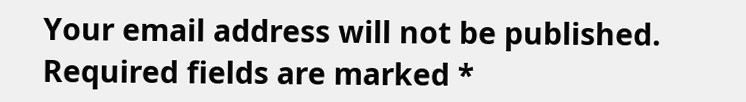Your email address will not be published. Required fields are marked *